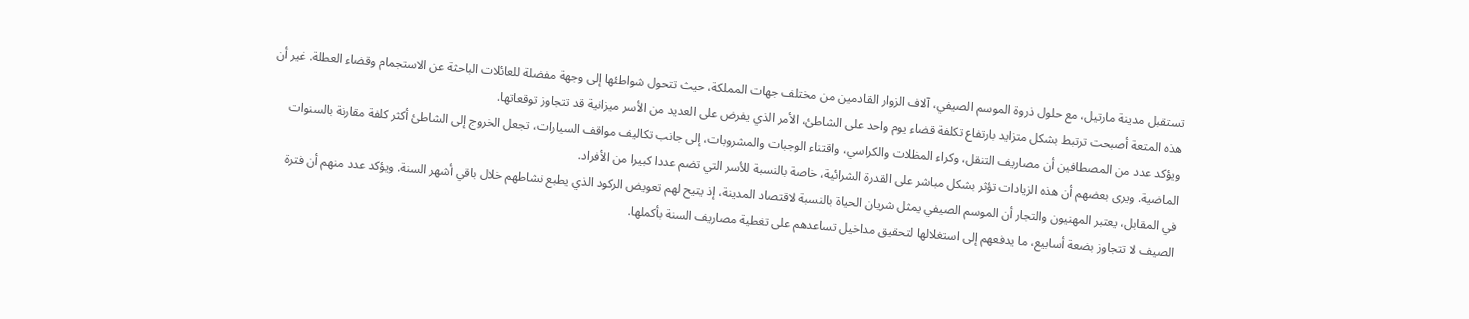تستقبل مدينة مارتيل، مع حلول ذروة الموسم الصيفي، آلاف الزوار القادمين من مختلف جهات المملكة، حيث تتحول شواطئها إلى وجهة مفضلة للعائلات الباحثة عن الاستجمام وقضاء العطلة. غير أن هذه المتعة أصبحت ترتبط بشكل متزايد بارتفاع تكلفة قضاء يوم واحد على الشاطئ، الأمر الذي يفرض على العديد من الأسر ميزانية قد تتجاوز توقعاتها.
ويؤكد عدد من المصطافين أن مصاريف التنقل، وكراء المظلات والكراسي، واقتناء الوجبات والمشروبات، إلى جانب تكاليف مواقف السيارات، تجعل الخروج إلى الشاطئ أكثر كلفة مقارنة بالسنوات الماضية. ويرى بعضهم أن هذه الزيادات تؤثر بشكل مباشر على القدرة الشرائية، خاصة بالنسبة للأسر التي تضم عددا كبيرا من الأفراد.
في المقابل، يعتبر المهنيون والتجار أن الموسم الصيفي يمثل شريان الحياة بالنسبة لاقتصاد المدينة، إذ يتيح لهم تعويض الركود الذي يطبع نشاطهم خلال باقي أشهر السنة. ويؤكد عدد منهم أن فترة الصيف لا تتجاوز بضعة أسابيع، ما يدفعهم إلى استغلالها لتحقيق مداخيل تساعدهم على تغطية مصاريف السنة بأكملها.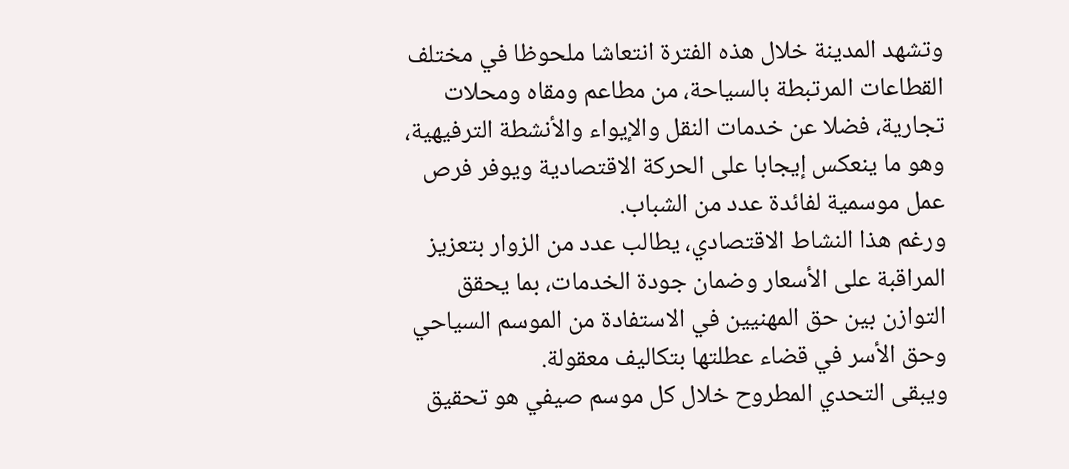وتشهد المدينة خلال هذه الفترة انتعاشا ملحوظا في مختلف القطاعات المرتبطة بالسياحة، من مطاعم ومقاه ومحلات تجارية، فضلا عن خدمات النقل والإيواء والأنشطة الترفيهية، وهو ما ينعكس إيجابا على الحركة الاقتصادية ويوفر فرص عمل موسمية لفائدة عدد من الشباب.
ورغم هذا النشاط الاقتصادي، يطالب عدد من الزوار بتعزيز المراقبة على الأسعار وضمان جودة الخدمات، بما يحقق التوازن بين حق المهنيين في الاستفادة من الموسم السياحي وحق الأسر في قضاء عطلتها بتكاليف معقولة.
ويبقى التحدي المطروح خلال كل موسم صيفي هو تحقيق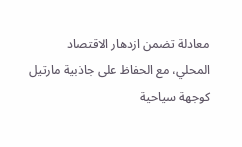معادلة تضمن ازدهار الاقتصاد المحلي، مع الحفاظ على جاذبية مارتيل كوجهة سياحية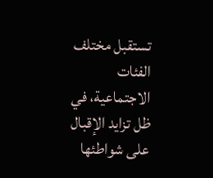تستقبل مختلف الفئات الاجتماعية، في ظل تزايد الإقبال على شواطئها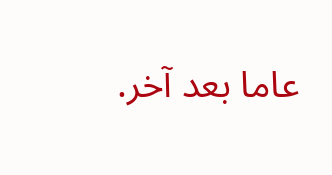عاما بعد آخر.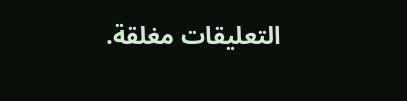التعليقات مغلقة.